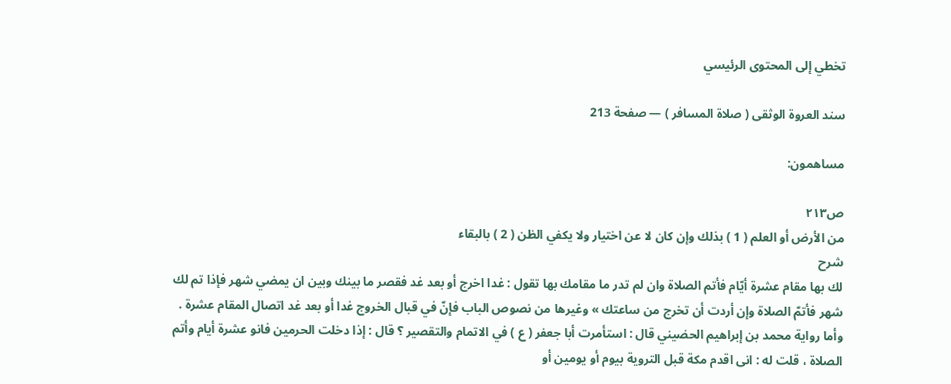تخطي إلى المحتوى الرئيسي

سند العروة الوثقى ( صلاة المسافر ) — صفحة 213

مساهمون:

ص٢١٣
من الأرض أو العلم ( 1 ) بذلك وإن كان لا عن اختيار ولا يكفي الظن ( 2 ) بالبقاء
شرح
لك بها مقام عشرة أيّام فأتم الصلاة وان لم تدر ما مقامك بها تقول : غدا اخرج أو بعد غد فقصر ما بينك وبين ان يمضي شهر فإذا تم لك شهر فأتمّ الصلاة وإن أردت أن تخرج من ساعتك » وغيرها من نصوص الباب فإنّ في قبال الخروج غدا أو بعد غد اتصال المقام عشرة . وأما رواية محمد بن إبراهيم الحضيني قال : استأمرت أبا جعفر ( ع ) في الاتمام والتقصير ؟ قال : إذا دخلت الحرمين فانو عشرة أيام وأتم الصلاة ، قلت له : انى اقدم مكة قبل التروية بيوم أو يومين أو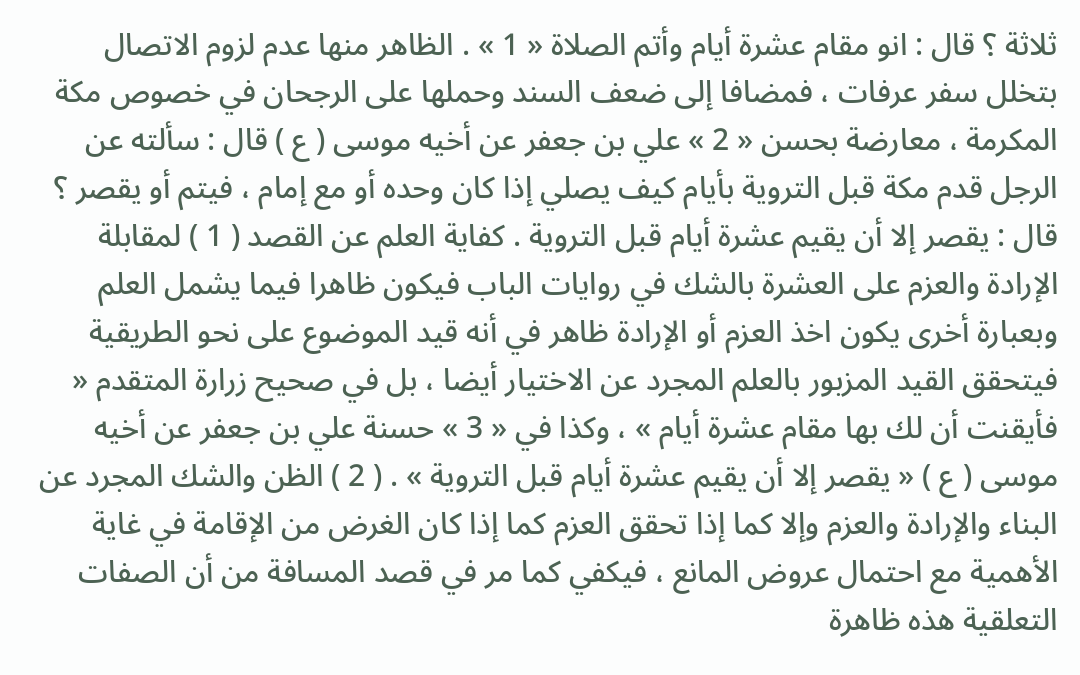ثلاثة ؟ قال : انو مقام عشرة أيام وأتم الصلاة « 1 » . الظاهر منها عدم لزوم الاتصال بتخلل سفر عرفات ، فمضافا إلى ضعف السند وحملها على الرجحان في خصوص مكة المكرمة ، معارضة بحسن « 2 » علي بن جعفر عن أخيه موسى ( ع ) قال : سألته عن الرجل قدم مكة قبل التروية بأيام كيف يصلي إذا كان وحده أو مع إمام ، فيتم أو يقصر ؟ قال : يقصر إلا أن يقيم عشرة أيام قبل التروية . كفاية العلم عن القصد ( 1 ) لمقابلة الإرادة والعزم على العشرة بالشك في روايات الباب فيكون ظاهرا فيما يشمل العلم وبعبارة أخرى يكون اخذ العزم أو الإرادة ظاهر في أنه قيد الموضوع على نحو الطريقية فيتحقق القيد المزبور بالعلم المجرد عن الاختيار أيضا ، بل في صحيح زرارة المتقدم « فأيقنت أن لك بها مقام عشرة أيام » ، وكذا في « 3 » حسنة علي بن جعفر عن أخيه موسى ( ع ) « يقصر إلا أن يقيم عشرة أيام قبل التروية » . ( 2 ) الظن والشك المجرد عن البناء والإرادة والعزم وإلا كما إذا تحقق العزم كما إذا كان الغرض من الإقامة في غاية الأهمية مع احتمال عروض المانع ، فيكفي كما مر في قصد المسافة من أن الصفات التعلقية هذه ظاهرة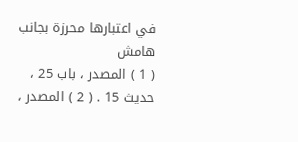في اعتبارها محرزة بجانب
هامش
( 1 ) المصدر ، باب 25 ، حديث 15 . ( 2 ) المصدر ،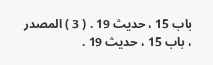باب 15 ، حديث 19 . ( 3 ) المصدر ، باب 15 ، حديث 19 .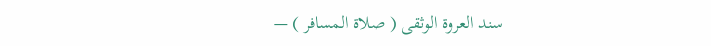سند العروة الوثقى ( صلاة المسافر ) —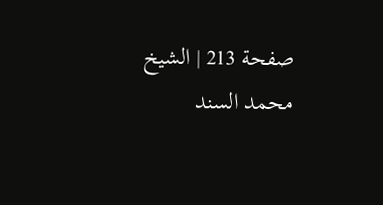صفحة 213 | الشيخ محمد السند